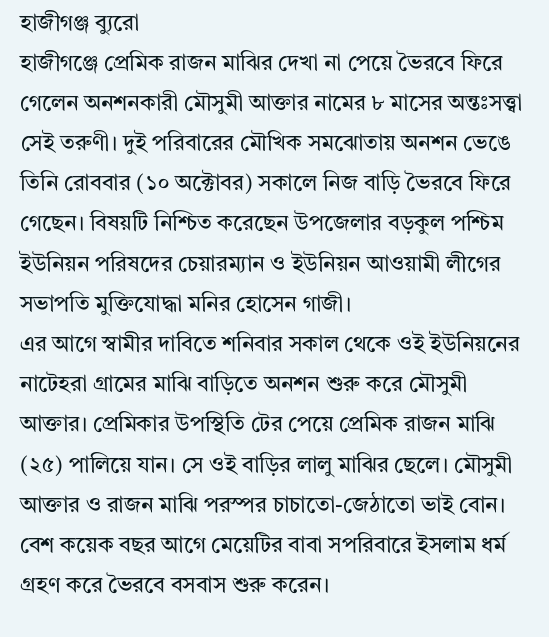হাজীগঞ্জ ব্যুরো
হাজীগঞ্জে প্রেমিক রাজন মাঝির দেখা না পেয়ে ভৈরবে ফিরে গেলেন অনশনকারী মৌসুমী আক্তার নামের ৮ মাসের অন্তঃসত্ত্বা সেই তরুণী। দুই পরিবারের মৌখিক সমঝোতায় অনশন ভেঙে তিনি রোববার (১০ অক্টোবর) সকালে নিজ বাড়ি ভৈরবে ফিরে গেছেন। বিষয়টি নিশ্চিত করেছেন উপজেলার বড়কুল পশ্চিম ইউনিয়ন পরিষদের চেয়ারম্যান ও ইউনিয়ন আওয়ামী লীগের সভাপতি মুক্তিযোদ্ধা মনির হোসেন গাজী।
এর আগে স্বামীর দাবিতে শনিবার সকাল থেকে ওই ইউনিয়নের নাটেহরা গ্রামের মাঝি বাড়িতে অনশন শুরু করে মৌসুমী আক্তার। প্রেমিকার উপস্থিতি টের পেয়ে প্রেমিক রাজন মাঝি (২৫) পালিয়ে যান। সে ওই বাড়ির লালু মাঝির ছেলে। মৌসুমী আক্তার ও রাজন মাঝি পরস্পর চাচাতো-জেঠাতো ভাই বোন। বেশ কয়েক বছর আগে মেয়েটির বাবা সপরিবারে ইসলাম ধর্ম গ্রহণ করে ভৈরবে বসবাস শুরু করেন।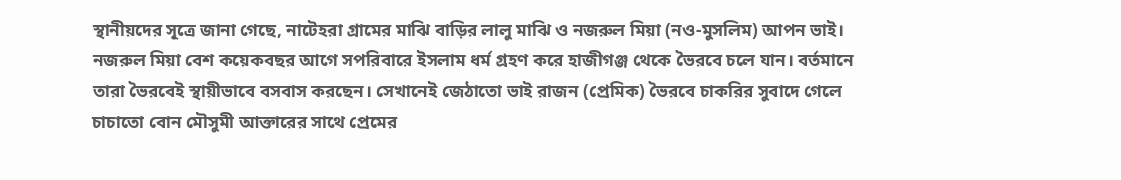স্থানীয়দের সূত্রে জানা গেছে, নাটেহরা গ্রামের মাঝি বাড়ির লালু মাঝি ও নজরুল মিয়া (নও-মুসলিম) আপন ভাই। নজরুল মিয়া বেশ কয়েকবছর আগে সপরিবারে ইসলাম ধর্ম গ্রহণ করে হাজীগঞ্জ থেকে ভৈরবে চলে যান। বর্তমানে তারা ভৈরবেই স্থায়ীভাবে বসবাস করছেন। সেখানেই জেঠাতো ভাই রাজন (প্রেমিক) ভৈরবে চাকরির সুবাদে গেলে চাচাতো বোন মৌসুমী আক্তারের সাথে প্রেমের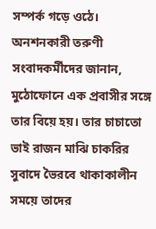সম্পর্ক গড়ে ওঠে।
অনশনকারী তরুণী সংবাদকর্মীদের জানান, মুঠোফোনে এক প্রবাসীর সঙ্গে তার বিয়ে হয়। তার চাচাতো ভাই রাজন মাঝি চাকরির সুবাদে ভৈরবে থাকাকালীন সময়ে তাদের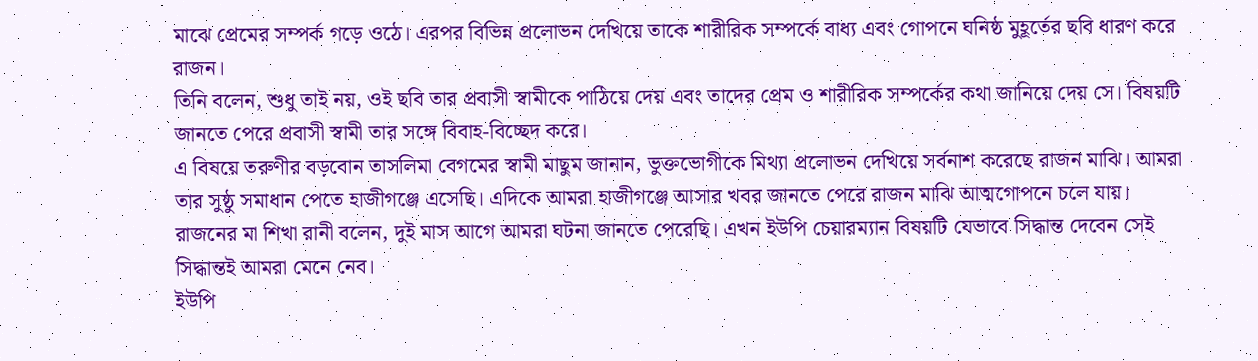মাঝে প্রেমের সম্পর্ক গড়ে ওঠে। এরপর বিভিন্ন প্রলোভন দেখিয়ে তাকে শারীরিক সম্পর্কে বাধ্য এবং গোপনে ঘনিষ্ঠ মুহূর্তের ছবি ধারণ করে রাজন।
তিনি বলেন, শুধু তাই নয়, ওই ছবি তার প্রবাসী স্বামীকে পাঠিয়ে দেয় এবং তাদের প্রেম ও শারীরিক সম্পর্কের কথা জানিয়ে দেয় সে। বিষয়টি জানতে পেরে প্রবাসী স্বামী তার সঙ্গে বিবাহ-বিচ্ছেদ করে।
এ বিষয়ে তরুণীর বড়বোন তাসলিমা বেগমের স্বামী মাছুম জানান, ভুক্তভোগীকে মিথ্যা প্রলোভন দেখিয়ে সর্বনাশ করেছে রাজন মাঝি। আমরা তার সুষ্ঠু সমাধান পেতে হাজীগঞ্জে এসেছি। এদিকে আমরা হাজীগঞ্জে আসার খবর জানতে পেরে রাজন মাঝি আত্মগোপনে চলে যায়।
রাজনের মা শিখা রানী বলেন, দুই মাস আগে আমরা ঘটনা জানতে পেরেছি। এখন ইউপি চেয়ারম্যান বিষয়টি যেভাবে সিদ্ধান্ত দেবেন সেই সিদ্ধান্তই আমরা মেনে নেব।
ইউপি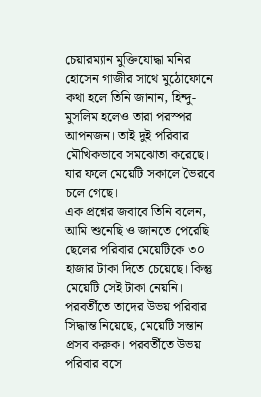চেয়ারম্যান মুক্তিযোদ্ধা মনির হোসেন গাজীর সাথে মুঠোফোনে কথা হলে তিনি জানান, হিন্দু-মুসলিম হলেও তারা পরস্পর আপনজন। তাই দুই পরিবার মৌখিকভাবে সমঝোতা করেছে। যার ফলে মেয়েটি সকালে ভৈরবে চলে গেছে।
এক প্রশ্নের জবাবে তিনি বলেন, আমি শুনেছি ও জানতে পেরেছি ছেলের পরিবার মেয়েটিকে ৩০ হাজার টাকা দিতে চেয়েছে। কিন্তু মেয়েটি সেই টাকা নেয়নি। পরবর্তীতে তাদের উভয় পরিবার সিদ্ধান্ত নিয়েছে, মেয়েটি সন্তান প্রসব করুক। পরবর্তীতে উভয় পরিবার বসে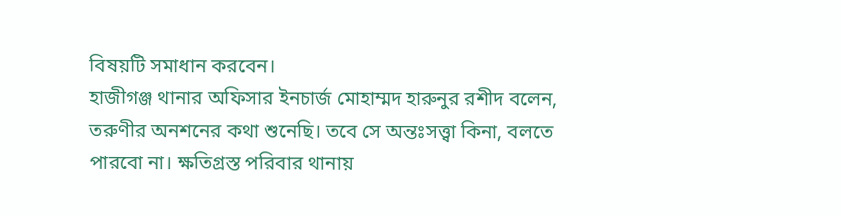বিষয়টি সমাধান করবেন।
হাজীগঞ্জ থানার অফিসার ইনচার্জ মোহাম্মদ হারুনুর রশীদ বলেন, তরুণীর অনশনের কথা শুনেছি। তবে সে অন্তঃসত্ত্বা কিনা, বলতে পারবো না। ক্ষতিগ্রস্ত পরিবার থানায়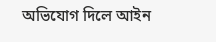অভিযোগ দিলে আইন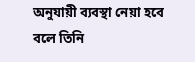অনুযায়ী ব্যবস্থা নেয়া হবে বলে তিনি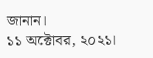জানান।
১১ অক্টোবর, ২০২১।